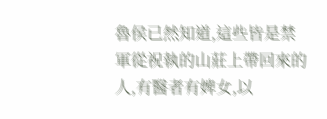魯侯已然知道,這些皆是禁軍從祝執的山莊上帶回來的人,有醫者有婢女,以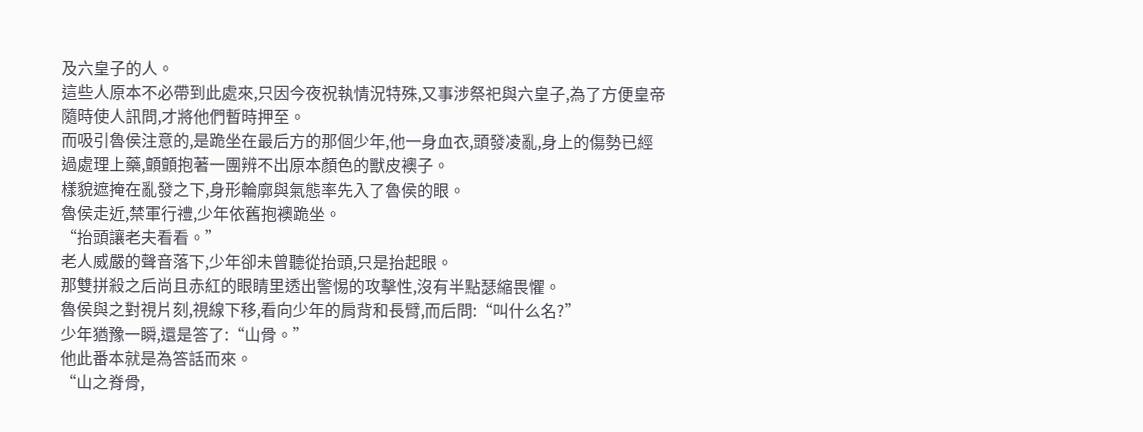及六皇子的人。
這些人原本不必帶到此處來,只因今夜祝執情況特殊,又事涉祭祀與六皇子,為了方便皇帝隨時使人訊問,才將他們暫時押至。
而吸引魯侯注意的,是跪坐在最后方的那個少年,他一身血衣,頭發凌亂,身上的傷勢已經過處理上藥,顫顫抱著一團辨不出原本顏色的獸皮襖子。
樣貌遮掩在亂發之下,身形輪廓與氣態率先入了魯侯的眼。
魯侯走近,禁軍行禮,少年依舊抱襖跪坐。
“抬頭讓老夫看看。”
老人威嚴的聲音落下,少年卻未曾聽從抬頭,只是抬起眼。
那雙拼殺之后尚且赤紅的眼睛里透出警惕的攻擊性,沒有半點瑟縮畏懼。
魯侯與之對視片刻,視線下移,看向少年的肩背和長臂,而后問:“叫什么名?”
少年猶豫一瞬,還是答了:“山骨。”
他此番本就是為答話而來。
“山之脊骨,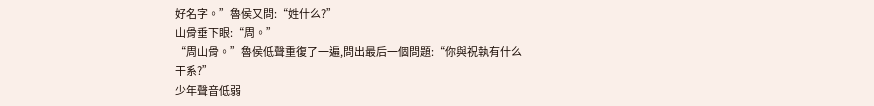好名字。”魯侯又問:“姓什么?”
山骨垂下眼:“周。”
“周山骨。”魯侯低聲重復了一遍,問出最后一個問題:“你與祝執有什么干系?”
少年聲音低弱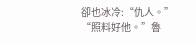卻也冰冷:“仇人。”
“照料好他。”魯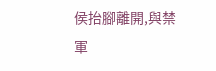侯抬腳離開,與禁軍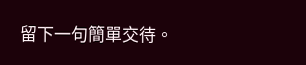留下一句簡單交待。